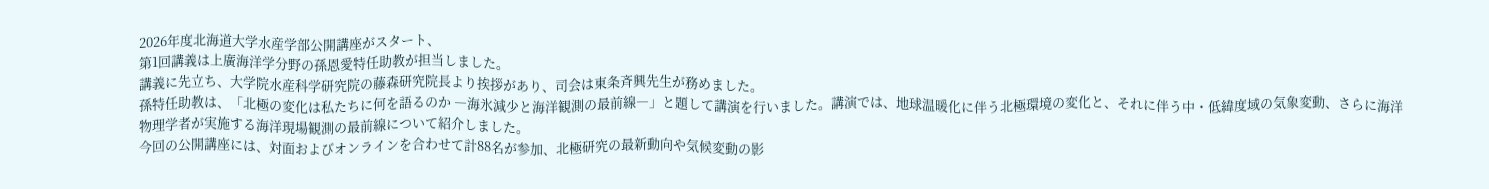2026年度北海道大学水産学部公開講座がスタート、
第1回講義は上廣海洋学分野の孫恩愛特任助教が担当しました。
講義に先立ち、大学院水産科学研究院の藤森研究院長より挨拶があり、司会は東条斉興先生が務めました。
孫特任助教は、「北極の変化は私たちに何を語るのか ―海氷減少と海洋観測の最前線―」と題して講演を行いました。講演では、地球温暖化に伴う北極環境の変化と、それに伴う中・低緯度域の気象変動、さらに海洋物理学者が実施する海洋現場観測の最前線について紹介しました。
今回の公開講座には、対面およびオンラインを合わせて計88名が参加、北極研究の最新動向や気候変動の影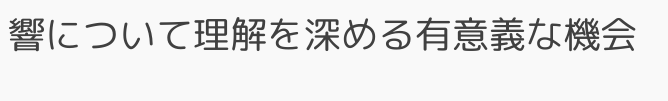響について理解を深める有意義な機会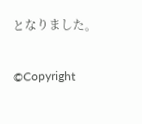となりました。

©Copyright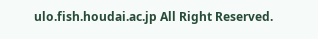ulo.fish.houdai.ac.jp All Right Reserved.